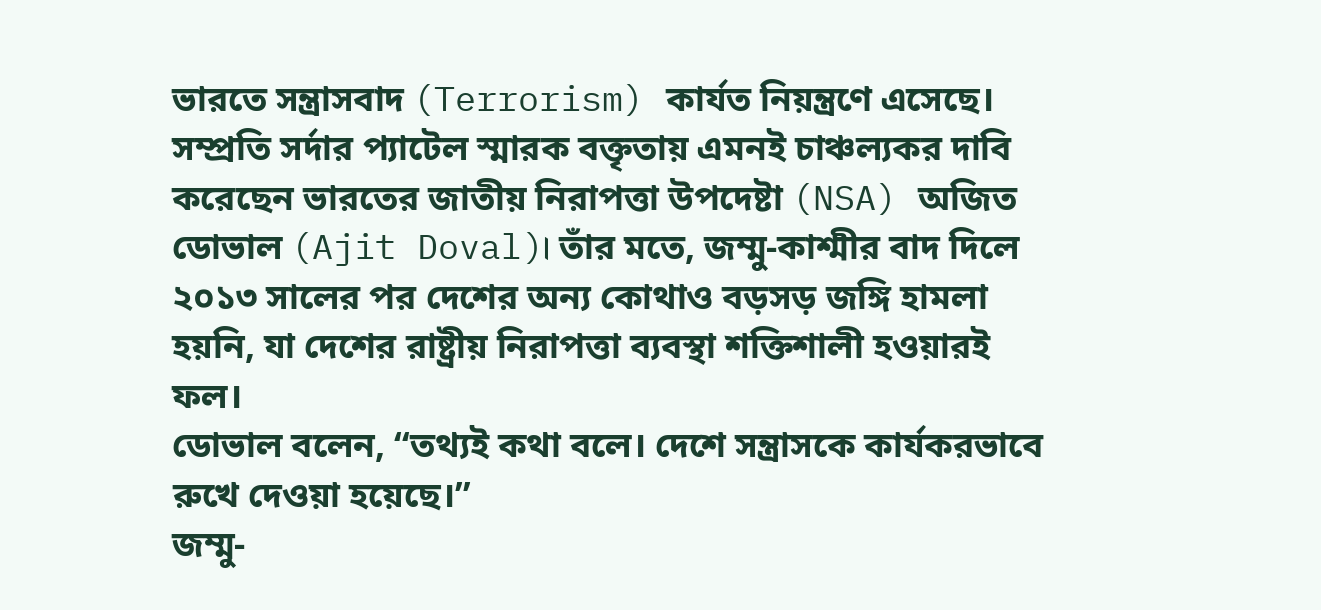ভারতে সন্ত্রাসবাদ (Terrorism) কার্যত নিয়ন্ত্রণে এসেছে। সম্প্রতি সর্দার প্যাটেল স্মারক বক্তৃতায় এমনই চাঞ্চল্যকর দাবি করেছেন ভারতের জাতীয় নিরাপত্তা উপদেষ্টা (NSA) অজিত ডোভাল (Ajit Doval)। তাঁর মতে, জম্মু-কাশ্মীর বাদ দিলে ২০১৩ সালের পর দেশের অন্য কোথাও বড়সড় জঙ্গি হামলা হয়নি, যা দেশের রাষ্ট্রীয় নিরাপত্তা ব্যবস্থা শক্তিশালী হওয়ারই ফল।
ডোভাল বলেন, “তথ্যই কথা বলে। দেশে সন্ত্রাসকে কার্যকরভাবে রুখে দেওয়া হয়েছে।”
জম্মু-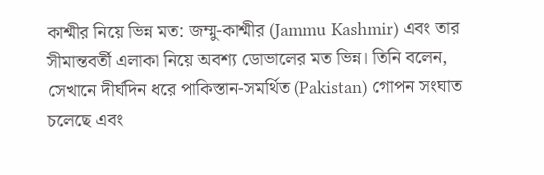কাশ্মীর নিয়ে ভিন্ন মত: জম্মু-কাশ্মীর (Jammu Kashmir) এবং তার সীমান্তবর্তী এলাকা নিয়ে অবশ্য ডোভালের মত ভিন্ন। তিনি বলেন, সেখানে দীর্ঘদিন ধরে পাকিস্তান-সমর্থিত (Pakistan) গোপন সংঘাত চলেছে এবং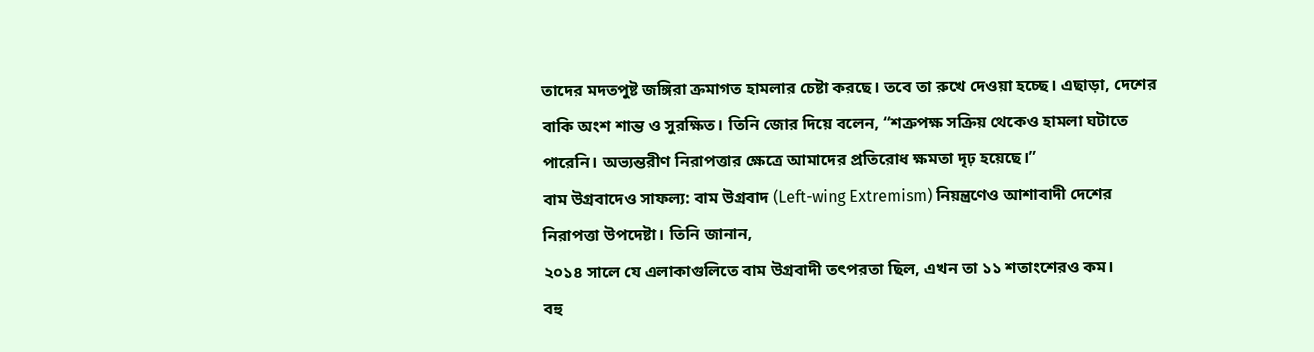তাদের মদতপুষ্ট জঙ্গিরা ক্রমাগত হামলার চেষ্টা করছে। তবে তা রুখে দেওয়া হচ্ছে। এছাড়া, দেশের বাকি অংশ শান্ত ও সুরক্ষিত। তিনি জোর দিয়ে বলেন, “শত্রুপক্ষ সক্রিয় থেকেও হামলা ঘটাতে পারেনি। অভ্যন্তরীণ নিরাপত্তার ক্ষেত্রে আমাদের প্রতিরোধ ক্ষমতা দৃঢ় হয়েছে।”
বাম উগ্রবাদেও সাফল্য: বাম উগ্রবাদ (Left-wing Extremism) নিয়ন্ত্রণেও আশাবাদী দেশের নিরাপত্তা উপদেষ্টা। তিনি জানান,
২০১৪ সালে যে এলাকাগুলিতে বাম উগ্রবাদী তৎপরতা ছিল, এখন তা ১১ শতাংশেরও কম।
বহু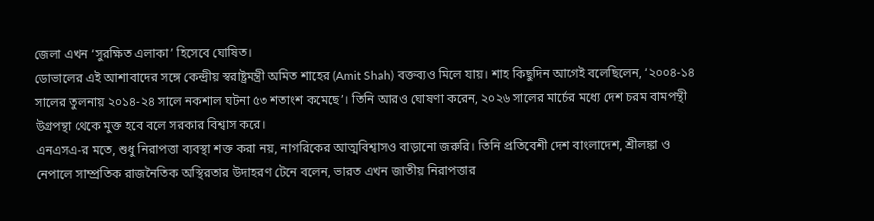জেলা এখন ‘সুরক্ষিত এলাকা’ হিসেবে ঘোষিত।
ডোভালের এই আশাবাদের সঙ্গে কেন্দ্রীয় স্বরাষ্ট্রমন্ত্রী অমিত শাহের (Amit Shah) বক্তব্যও মিলে যায়। শাহ কিছুদিন আগেই বলেছিলেন, ‘২০০৪-১৪ সালের তুলনায় ২০১৪-২৪ সালে নকশাল ঘটনা ৫৩ শতাংশ কমেছে’। তিনি আরও ঘোষণা করেন, ২০২৬ সালের মার্চের মধ্যে দেশ চরম বামপন্থী উগ্রপন্থা থেকে মুক্ত হবে বলে সরকার বিশ্বাস করে।
এনএসএ-র মতে, শুধু নিরাপত্তা ব্যবস্থা শক্ত করা নয়, নাগরিকের আত্মবিশ্বাসও বাড়ানো জরুরি। তিনি প্রতিবেশী দেশ বাংলাদেশ, শ্রীলঙ্কা ও নেপালে সাম্প্রতিক রাজনৈতিক অস্থিরতার উদাহরণ টেনে বলেন, ভারত এখন জাতীয় নিরাপত্তার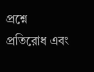প্রশ্নে প্রতিরোধ এবং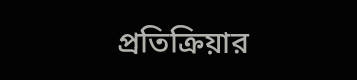প্রতিক্রিয়ার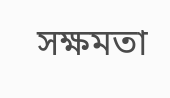সক্ষমতা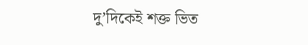দু’দিকেই শক্ত ভিত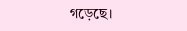গড়েছে।